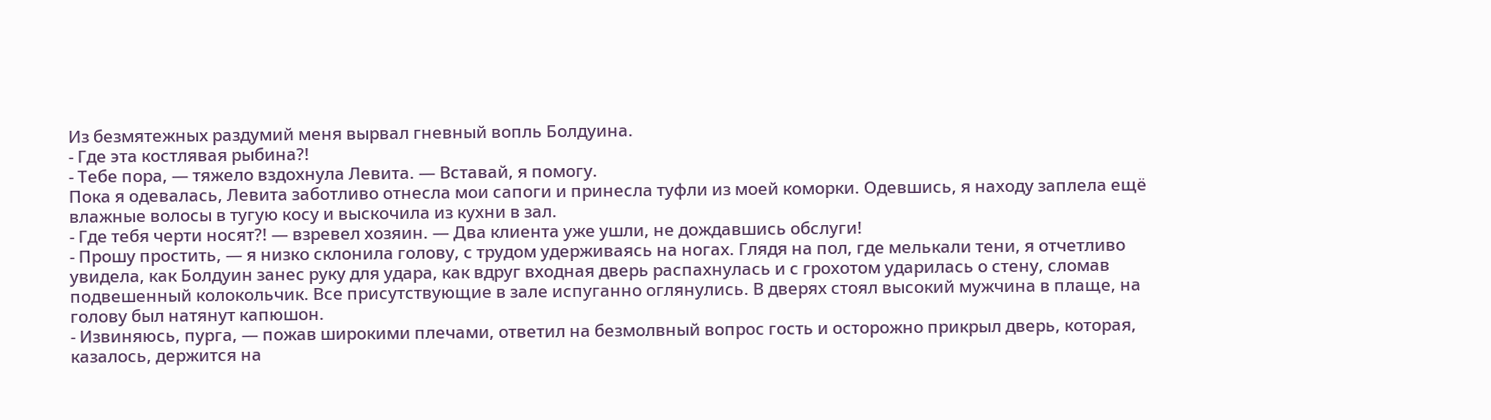Из безмятежных раздумий меня вырвал гневный вопль Болдуина.
- Где эта костлявая рыбина?!
- Тебе пора, — тяжело вздохнула Левита. — Вставай, я помогу.
Пока я одевалась, Левита заботливо отнесла мои сапоги и принесла туфли из моей коморки. Одевшись, я находу заплела ещё влажные волосы в тугую косу и выскочила из кухни в зал.
- Где тебя черти носят?! — взревел хозяин. — Два клиента уже ушли, не дождавшись обслуги!
- Прошу простить, — я низко склонила голову, с трудом удерживаясь на ногах. Глядя на пол, где мелькали тени, я отчетливо увидела, как Болдуин занес руку для удара, как вдруг входная дверь распахнулась и с грохотом ударилась о стену, сломав подвешенный колокольчик. Все присутствующие в зале испуганно оглянулись. В дверях стоял высокий мужчина в плаще, на голову был натянут капюшон.
- Извиняюсь, пурга, — пожав широкими плечами, ответил на безмолвный вопрос гость и осторожно прикрыл дверь, которая, казалось, держится на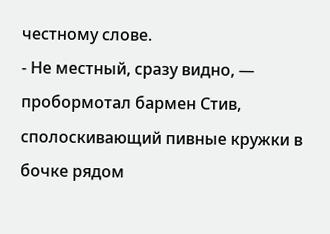честному слове.
- Не местный, сразу видно, — пробормотал бармен Стив, сполоскивающий пивные кружки в бочке рядом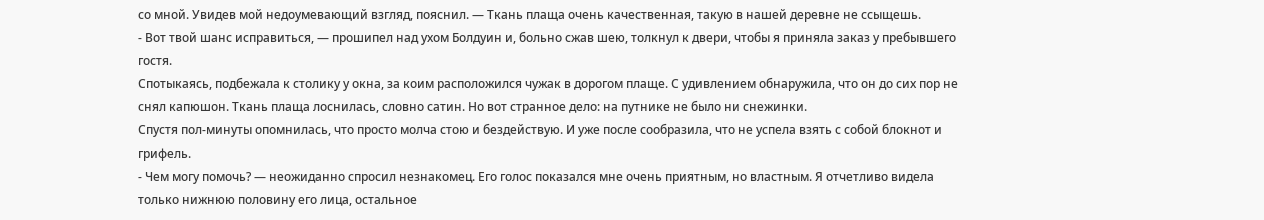со мной. Увидев мой недоумевающий взгляд, пояснил. — Ткань плаща очень качественная, такую в нашей деревне не ссыщешь.
- Вот твой шанс исправиться, — прошипел над ухом Болдуин и, больно сжав шею, толкнул к двери, чтобы я приняла заказ у пребывшего гостя.
Спотыкаясь, подбежала к столику у окна, за коим расположился чужак в дорогом плаще. С удивлением обнаружила, что он до сих пор не снял капюшон. Ткань плаща лоснилась, словно сатин. Но вот странное дело: на путнике не было ни снежинки.
Спустя пол-минуты опомнилась, что просто молча стою и бездействую. И уже после сообразила, что не успела взять с собой блокнот и грифель.
- Чем могу помочь? — неожиданно спросил незнакомец. Его голос показался мне очень приятным, но властным. Я отчетливо видела только нижнюю половину его лица, остальное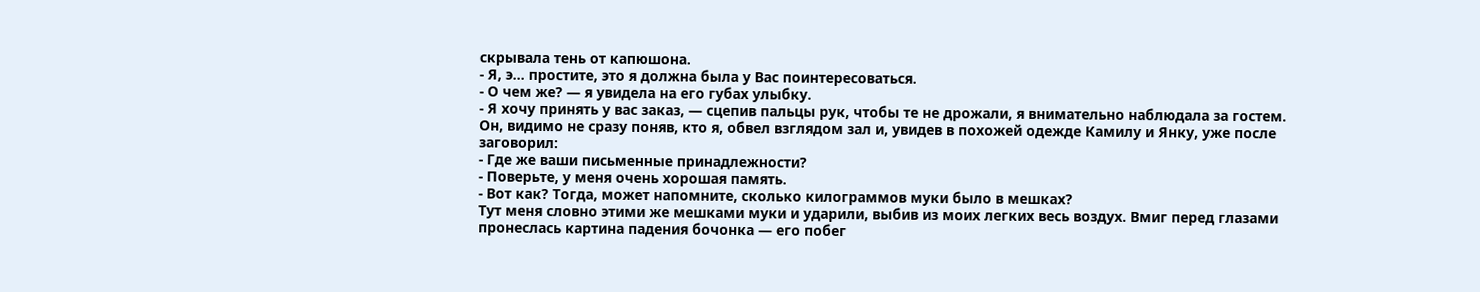скрывала тень от капюшона.
- Я, э... простите, это я должна была у Вас поинтересоваться.
- О чем же? — я увидела на его губах улыбку.
- Я хочу принять у вас заказ, — сцепив пальцы рук, чтобы те не дрожали, я внимательно наблюдала за гостем.
Он, видимо не сразу поняв, кто я, обвел взглядом зал и, увидев в похожей одежде Камилу и Янку, уже после заговорил:
- Где же ваши письменные принадлежности?
- Поверьте, у меня очень хорошая память.
- Вот как? Тогда, может напомните, сколько килограммов муки было в мешках?
Тут меня словно этими же мешками муки и ударили, выбив из моих легких весь воздух. Вмиг перед глазами пронеслась картина падения бочонка — его побег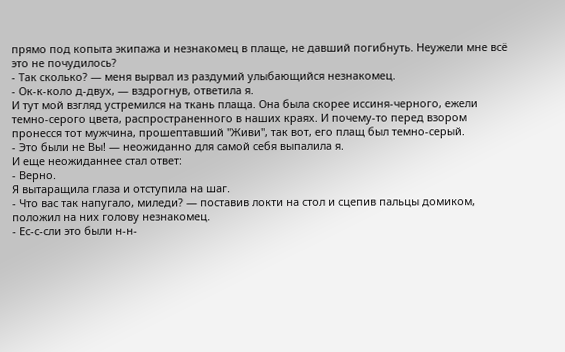прямо под копыта экипажа и незнакомец в плаще, не давший погибнуть. Неужели мне всё это не почудилось?
- Так сколько? — меня вырвал из раздумий улыбающийся незнакомец.
- Ок-к-коло д-двух, — вздрогнув, ответила я.
И тут мой взгляд устремился на ткань плаща. Она была скорее иссиня-черного, ежели темно-серого цвета, распространенного в наших краях. И почему-то перед взором пронесся тот мужчина, прошептавший "Живи", так вот, его плащ был темно-серый.
- Это были не Вы! — неожиданно для самой себя выпалила я.
И еще неожиданнее стал ответ:
- Верно.
Я вытаращила глаза и отступила на шаг.
- Что вас так напугало, миледи? — поставив локти на стол и сцепив пальцы домиком, положил на них голову незнакомец.
- Ес-с-сли это были н-н-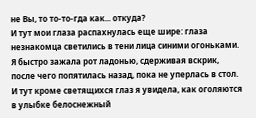не Вы, то то-то-гда как... откуда?
И тут мои глаза распахнулась еще шире: глаза незнакомца светились в тени лица синими огоньками.
Я быстро зажала рот ладонью, сдерживая вскрик, после чего попятилась назад, пока не уперлась в стол. И тут кроме светящихся глаз я увидела, как оголяются в улыбке белоснежный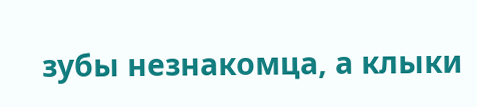зубы незнакомца, а клыки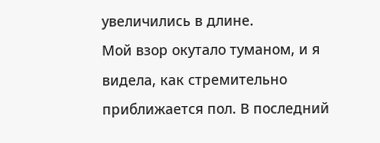увеличились в длине.
Мой взор окутало туманом, и я видела, как стремительно приближается пол. В последний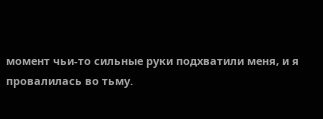момент чьи-то сильные руки подхватили меня, и я провалилась во тьму.